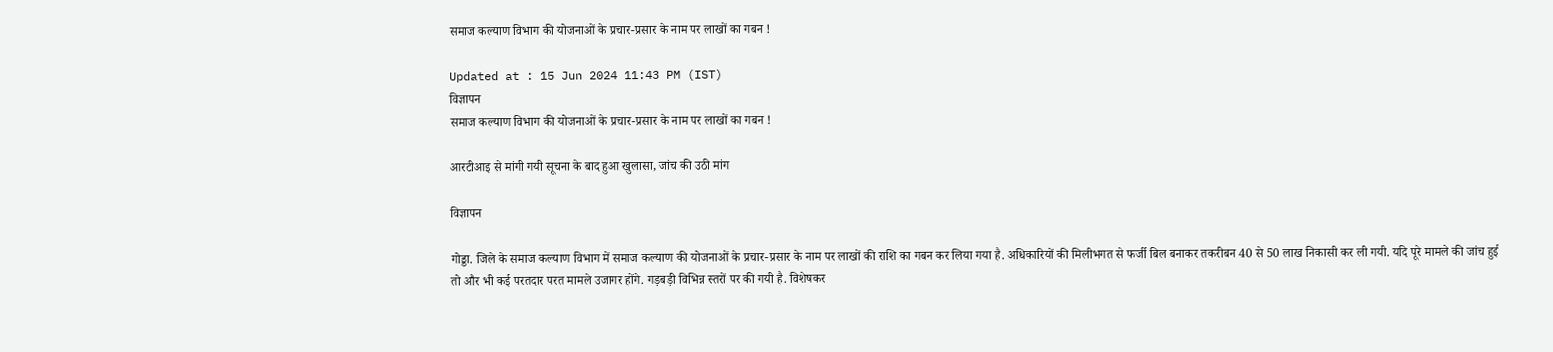समाज कल्याण विभाग की योजनाओं के प्रचार-प्रसार के नाम पर लाखों का गबन !

Updated at : 15 Jun 2024 11:43 PM (IST)
विज्ञापन
समाज कल्याण विभाग की योजनाओं के प्रचार-प्रसार के नाम पर लाखों का गबन !

आरटीआइ से मांगी गयी सूचना के बाद हुआ खुलासा, जांच की उठी मांग

विज्ञापन

गोड्डा. जिले के समाज कल्याण विभाग में समाज कल्याण की योजनाओं के प्रचार-प्रसार के नाम पर लाखों की राशि का गबन कर लिया गया है. अधिकारियों की मिलीभगत से फर्जी बिल बनाकर तकरीबन 40 से 50 लाख निकासी कर ली गयी. यदि पूरे मामले की जांच हुई तो और भी कई परतदार परत मामले उजागर होंगे. गड़बड़ी विभिन्न स्तरों पर की गयी है. विशेषकर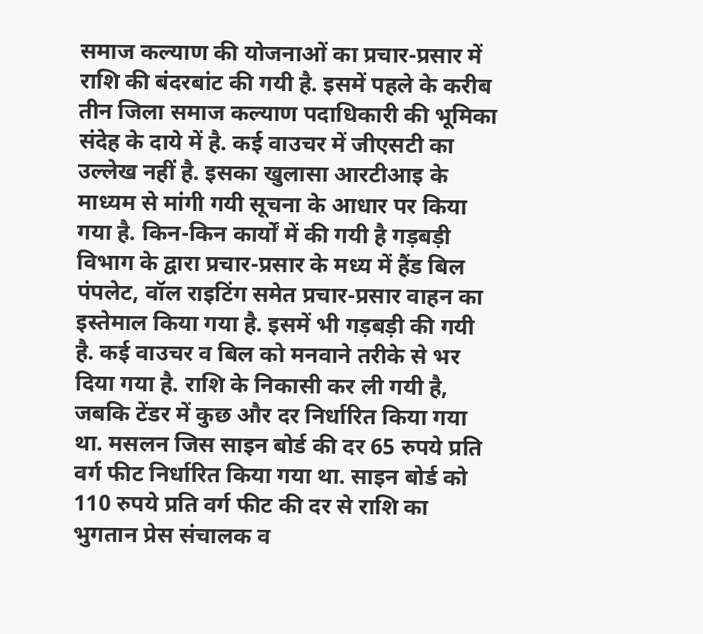समाज कल्याण की योजनाओं का प्रचार-प्रसार में राशि की बंदरबांट की गयी है. इसमें पहले के करीब तीन जिला समाज कल्याण पदाधिकारी की भूमिका संदेह के दाये में है. कई वाउचर में जीएसटी का उल्लेख नहीं है. इसका खुलासा आरटीआइ के माध्यम से मांगी गयी सूचना के आधार पर किया गया है. किन-किन कार्यों में की गयी है गड़बड़ी विभाग के द्वारा प्रचार-प्रसार के मध्य में हैंड बिल पंपलेट, वॉल राइटिंग समेत प्रचार-प्रसार वाहन का इस्तेमाल किया गया है. इसमें भी गड़बड़ी की गयी है. कई वाउचर व बिल को मनवाने तरीके से भर दिया गया है. राशि के निकासी कर ली गयी है, जबकि टेंडर में कुछ और दर निर्धारित किया गया था. मसलन जिस साइन बोर्ड की दर 65 रुपये प्रति वर्ग फीट निर्धारित किया गया था. साइन बोर्ड को 110 रुपये प्रति वर्ग फीट की दर से राशि का भुगतान प्रेस संचालक व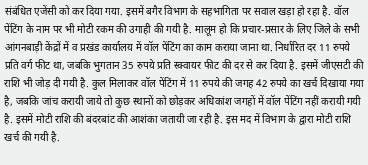संबंधित एजेंसी को कर दिया गया. इसमें बगैर विभाग के सहभागिता पर सवाल खड़ा हो रहा है. वॉल पेंटिंग के नाम पर भी मोटी रकम की उगाही की गयी है. मालूम हो कि प्रचार-प्रसार के लिए जिले के सभी आंगनबाड़ी केंद्रों में व प्रखंड कार्यालय में वॉल पेंटिंग का काम कराया जाना था. निर्धारित दर 11 रुपये प्रति वर्ग फीट था, जबकि भुगतान 35 रुपये प्रति स्क्वायर फीट की दर से कर दिया है. इसमें जीएसटी की राशि भी जोड़ दी गयी है. कुल मिलाकर वॉल पेंटिंग में 11 रुपये की जगह 42 रुपये का खर्च दिखाया गया है, जबकि जांच करायी जाये तो कुछ स्थानों को छोड़कर अधिकांश जगहों में वॉल पेंटिंग नहीं करायी गयी है. इसमें मोटी राशि की बंदरबांट की आशंका जतायी जा रही है. इस मद में विभाग के द्वारा मोटी राशि खर्च की गयी है.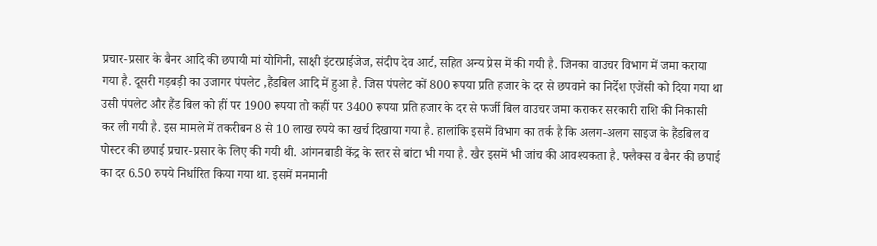प्रचार-प्रसार के बैनर आदि की छपायी मां योगिनी, साक्षी इंटरप्राईजेज, संदीप देव आर्ट, सहित अन्य प्रेस में की गयी है. जिनका वाउचर विभाग में जमा कराया गया है. दूसरी गड़बड़ी का उजागर पंपलेट ,हैंडबिल आदि में हुआ है. जिस पंपलेट कों 800 रूपया प्रति हजार के दर से छपवाने का निर्देश एजेंसी को दिया गया था उसी पंपलेट और हैंड बिल को हीं पर 1900 रूपया तो कहीं पर 3400 रूपया प्रति हजार के दर से फर्जी बिल वाउचर जमा कराकर सरकारी राशि की निकासी कर ली गयी है. इस मामले में तकरीबन 8 से 10 लाख रुपये का खर्च दिखाया गया है. हालांकि इसमें विभाग का तर्क है कि अलग-अलग साइज के हैंडबिल व पोस्टर की छपाई प्रचार-प्रसार के लिए की गयी थी. आंगनबाडी केंद्र के स्तर से बांटा भी गया है. खैर इसमें भी जांच की आवश्यकता है. फ्लैक्स व बैनर की छपाई का दर 6.50 रुपये निर्धारित किया गया था. इसमें मनमानी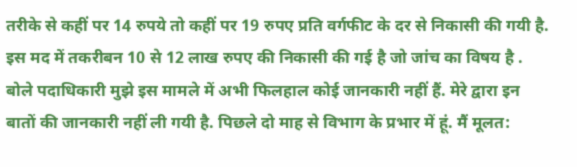तरीके से कहीं पर 14 रुपये तो कहीं पर 19 रुपए प्रति वर्गफीट के दर से निकासी की गयी है. इस मद में तकरीबन 10 से 12 लाख रुपए की निकासी की गई है जो जांच का विषय है . बोले पदाधिकारी मुझे इस मामले में अभी फिलहाल कोई जानकारी नहीं हैं. मेरे द्वारा इन बातों की जानकारी नहीं ली गयी है. पिछले दो माह से विभाग के प्रभार में हूं. मैं मूलत: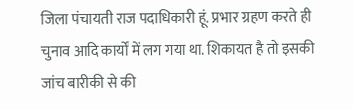जिला पंचायती राज पदाधिकारी हूं. प्रभार ग्रहण करते ही चुनाव आदि कार्यों में लग गया था. शिकायत है तो इसकी जांच बारीकी से की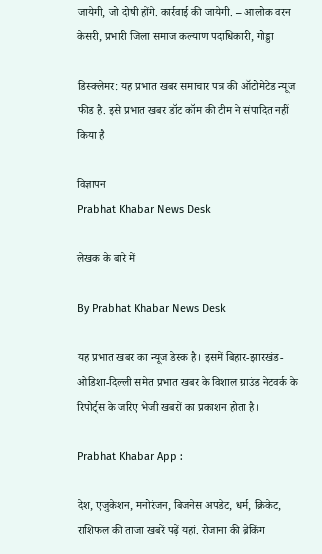जायेगी, जो दोषी होंगे. कार्रवाई की जायेगी. – आलोक वरन केसरी, प्रभारी जिला समाज कल्याण पदाधिकारी, गोड्डा

डिस्क्लेमर: यह प्रभात खबर समाचार पत्र की ऑटोमेटेड न्यूज फीड है. इसे प्रभात खबर डॉट कॉम की टीम ने संपादित नहीं किया है

विज्ञापन
Prabhat Khabar News Desk

लेखक के बारे में

By Prabhat Khabar News Desk

यह प्रभात खबर का न्यूज डेस्क है। इसमें बिहार-झारखंड-ओडिशा-दिल्‍ली समेत प्रभात खबर के विशाल ग्राउंड नेटवर्क के रिपोर्ट्स के जरिए भेजी खबरों का प्रकाशन होता है।

Prabhat Khabar App :

देश, एजुकेशन, मनोरंजन, बिजनेस अपडेट, धर्म, क्रिकेट, राशिफल की ताजा खबरें पढ़ें यहां. रोजाना की ब्रेकिंग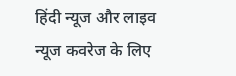हिंदी न्यूज और लाइव न्यूज कवरेज के लिए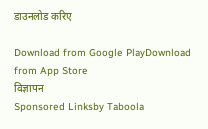डाउनलोड करिए

Download from Google PlayDownload from App Store
विज्ञापन
Sponsored Linksby Taboola